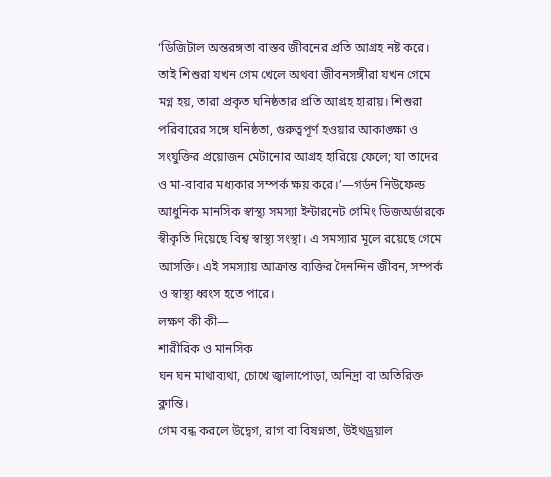‘ডিজিটাল অন্তরঙ্গতা বাস্তব জীবনের প্রতি আগ্রহ নষ্ট করে। তাই শিশুরা যখন গেম খেলে অথবা জীবনসঙ্গীরা যখন গেমে মগ্ন হয়, তারা প্রকৃত ঘনিষ্ঠতার প্রতি আগ্রহ হারায়। শিশুরা পরিবারের সঙ্গে ঘনিষ্ঠতা, গুরুত্বপূর্ণ হওয়ার আকাঙ্ক্ষা ও সংযুক্তির প্রয়োজন মেটানোর আগ্রহ হারিয়ে ফেলে; যা তাদের ও মা-বাবার মধ্যকার সম্পর্ক ক্ষয় করে।’—গর্ডন নিউফেল্ড আধুনিক মানসিক স্বাস্থ্য সমস্যা ইন্টারনেট গেমিং ডিজঅর্ডারকে স্বীকৃতি দিয়েছে বিশ্ব স্বাস্থ্য সংস্থা। এ সমস্যার মূলে রয়েছে গেমে আসক্তি। এই সমস্যায় আক্রান্ত ব্যক্তির দৈনন্দিন জীবন, সম্পর্ক ও স্বাস্থ্য ধ্বংস হতে পারে।
লক্ষণ কী কী—
শারীরিক ও মানসিক
ঘন ঘন মাথাব্যথা, চোখে জ্বালাপোড়া, অনিদ্রা বা অতিরিক্ত ক্লান্তি।
গেম বন্ধ করলে উদ্বেগ, রাগ বা বিষণ্নতা, উইথড্রয়াল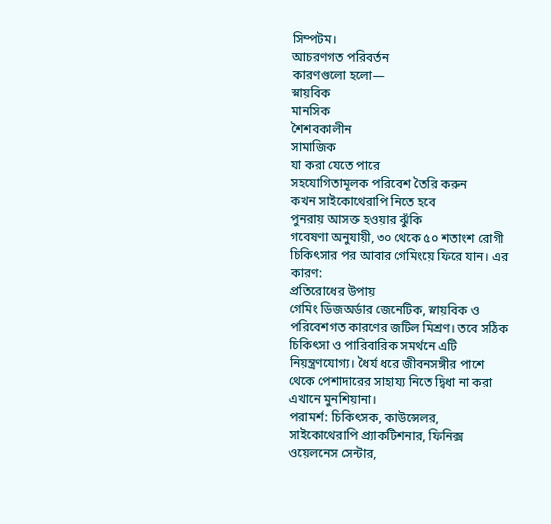সিম্পটম।
আচরণগত পরিবর্তন
কারণগুলো হলো—
স্নায়বিক
মানসিক
শৈশবকালীন
সামাজিক
যা করা যেতে পারে
সহযোগিতামূলক পরিবেশ তৈরি করুন
কখন সাইকোথেরাপি নিতে হবে
পুনরায় আসক্ত হওয়ার ঝুঁকি
গবেষণা অনুযায়ী, ৩০ থেকে ৫০ শতাংশ রোগী চিকিৎসার পর আবার গেমিংয়ে ফিরে যান। এর কারণ:
প্রতিরোধের উপায়
গেমিং ডিজঅর্ডার জেনেটিক, স্নায়বিক ও পরিবেশগত কারণের জটিল মিশ্রণ। তবে সঠিক চিকিৎসা ও পারিবারিক সমর্থনে এটি নিয়ন্ত্রণযোগ্য। ধৈর্য ধরে জীবনসঙ্গীর পাশে থেকে পেশাদারের সাহায্য নিতে দ্বিধা না করা এখানে মুনশিয়ানা।
পরামর্শ: চিকিৎসক, কাউন্সেলর, সাইকোথেরাপি প্র্যাকটিশনার, ফিনিক্স ওয়েলনেস সেন্টার,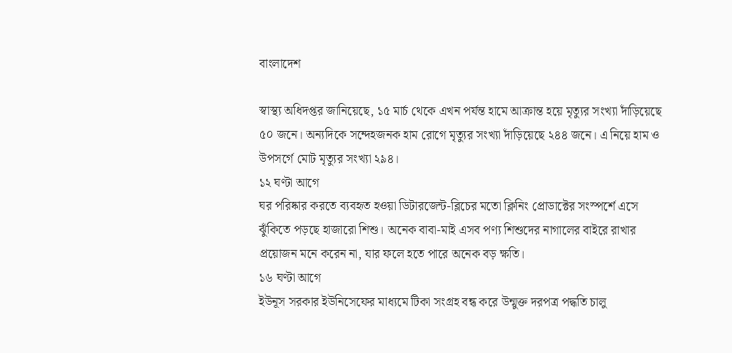বাংলাদেশ

স্বাস্থ্য অধিদপ্তর জানিয়েছে, ১৫ মার্চ থেকে এখন পর্যন্ত হামে আক্রান্ত হয়ে মৃত্যুর সংখ্যা দাঁড়িয়েছে ৫০ জনে। অন্যদিকে সন্দেহজনক হাম রোগে মৃত্যুর সংখ্যা দাঁড়িয়েছে ২৪৪ জনে। এ নিয়ে হাম ও উপসর্গে মোট মৃত্যুর সংখ্যা ২৯৪।
১২ ঘণ্টা আগে
ঘর পরিষ্কার করতে ব্যবহৃত হওয়া ডিটারজেন্ট-ব্লিচের মতো ক্লিনিং প্রোডাক্টের সংস্পর্শে এসে ঝুঁকিতে পড়ছে হাজারো শিশু। অনেক বাবা-মাই এসব পণ্য শিশুদের নাগালের বাইরে রাখার প্রয়োজন মনে করেন না, যার ফলে হতে পারে অনেক বড় ক্ষতি।
১৬ ঘণ্টা আগে
ইউনূস সরকার ইউনিসেফের মাধ্যমে টিকা সংগ্রহ বন্ধ করে উন্মুক্ত দরপত্র পদ্ধতি চালু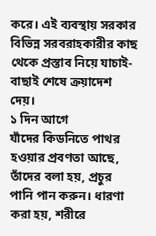করে। এই ব্যবস্থায় সরকার বিভিন্ন সরবরাহকারীর কাছ থেকে প্রস্তাব নিয়ে যাচাই-বাছাই শেষে ক্রয়াদেশ দেয়।
১ দিন আগে
যাঁদের কিডনিতে পাথর হওয়ার প্রবণতা আছে, তাঁদের বলা হয়, প্রচুর পানি পান করুন। ধারণা করা হয়, শরীরে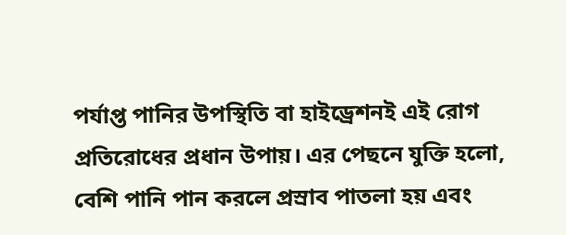পর্যাপ্ত পানির উপস্থিতি বা হাইড্রেশনই এই রোগ প্রতিরোধের প্রধান উপায়। এর পেছনে যুক্তি হলো, বেশি পানি পান করলে প্রস্রাব পাতলা হয় এবং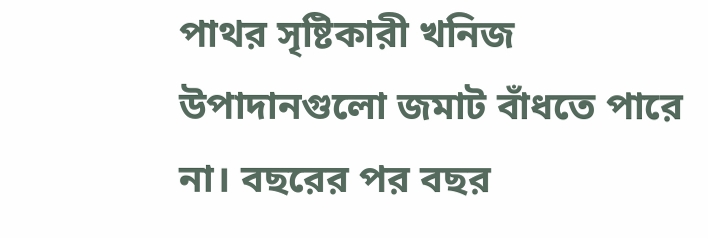পাথর সৃষ্টিকারী খনিজ উপাদানগুলো জমাট বাঁধতে পারে না। বছরের পর বছর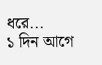ধরে...
১ দিন আগে